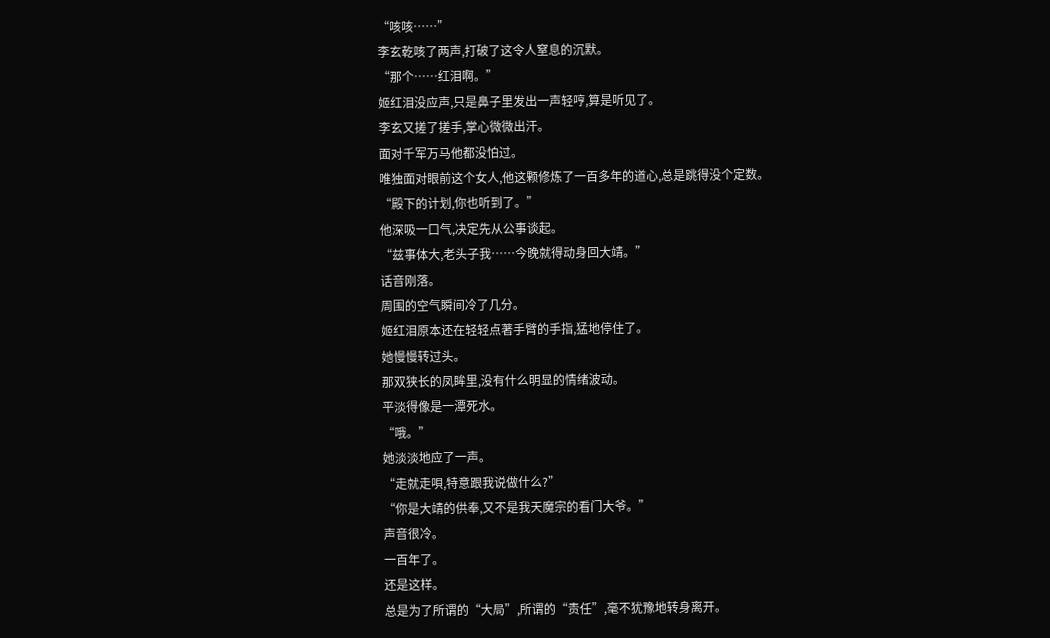“咳咳……”
李玄乾咳了两声,打破了这令人窒息的沉默。
“那个……红泪啊。”
姬红泪没应声,只是鼻子里发出一声轻哼,算是听见了。
李玄又搓了搓手,掌心微微出汗。
面对千军万马他都没怕过。
唯独面对眼前这个女人,他这颗修炼了一百多年的道心,总是跳得没个定数。
“殿下的计划,你也听到了。”
他深吸一口气,决定先从公事谈起。
“兹事体大,老头子我……今晚就得动身回大靖。”
话音刚落。
周围的空气瞬间冷了几分。
姬红泪原本还在轻轻点著手臂的手指,猛地停住了。
她慢慢转过头。
那双狭长的凤眸里,没有什么明显的情绪波动。
平淡得像是一潭死水。
“哦。”
她淡淡地应了一声。
“走就走唄,特意跟我说做什么?”
“你是大靖的供奉,又不是我天魔宗的看门大爷。”
声音很冷。
一百年了。
还是这样。
总是为了所谓的“大局”,所谓的“责任”,毫不犹豫地转身离开。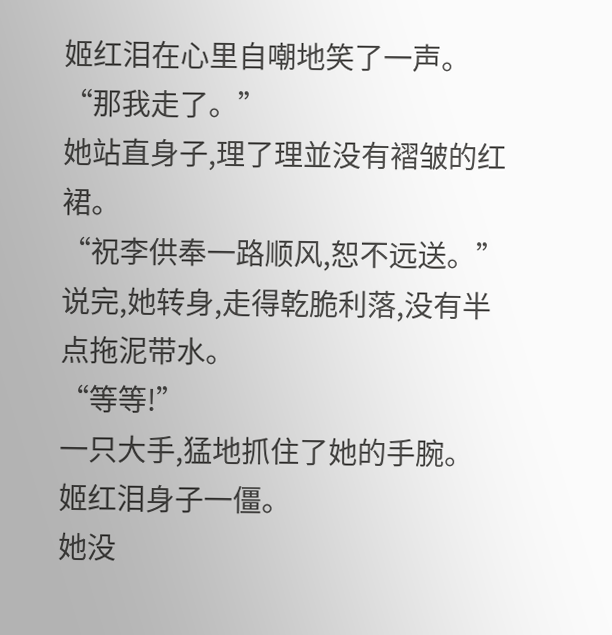姬红泪在心里自嘲地笑了一声。
“那我走了。”
她站直身子,理了理並没有褶皱的红裙。
“祝李供奉一路顺风,恕不远送。”
说完,她转身,走得乾脆利落,没有半点拖泥带水。
“等等!”
一只大手,猛地抓住了她的手腕。
姬红泪身子一僵。
她没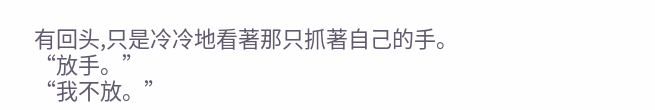有回头,只是冷冷地看著那只抓著自己的手。
“放手。”
“我不放。”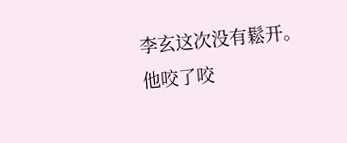李玄这次没有鬆开。
他咬了咬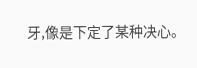牙,像是下定了某种决心。